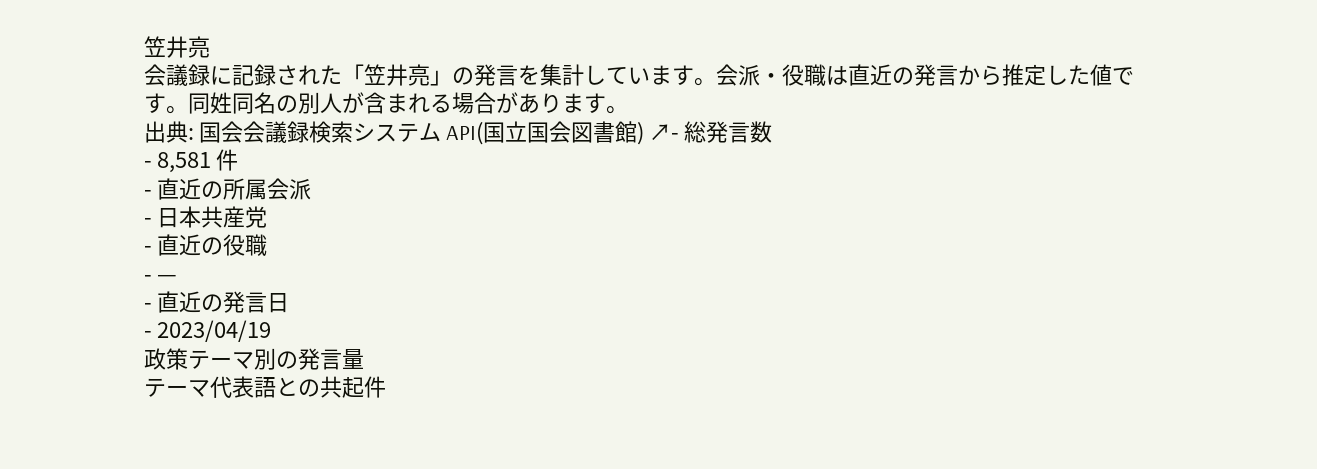笠井亮
会議録に記録された「笠井亮」の発言を集計しています。会派・役職は直近の発言から推定した値です。同姓同名の別人が含まれる場合があります。
出典: 国会会議録検索システム API(国立国会図書館) ↗- 総発言数
- 8,581 件
- 直近の所属会派
- 日本共産党
- 直近の役職
- —
- 直近の発言日
- 2023/04/19
政策テーマ別の発言量
テーマ代表語との共起件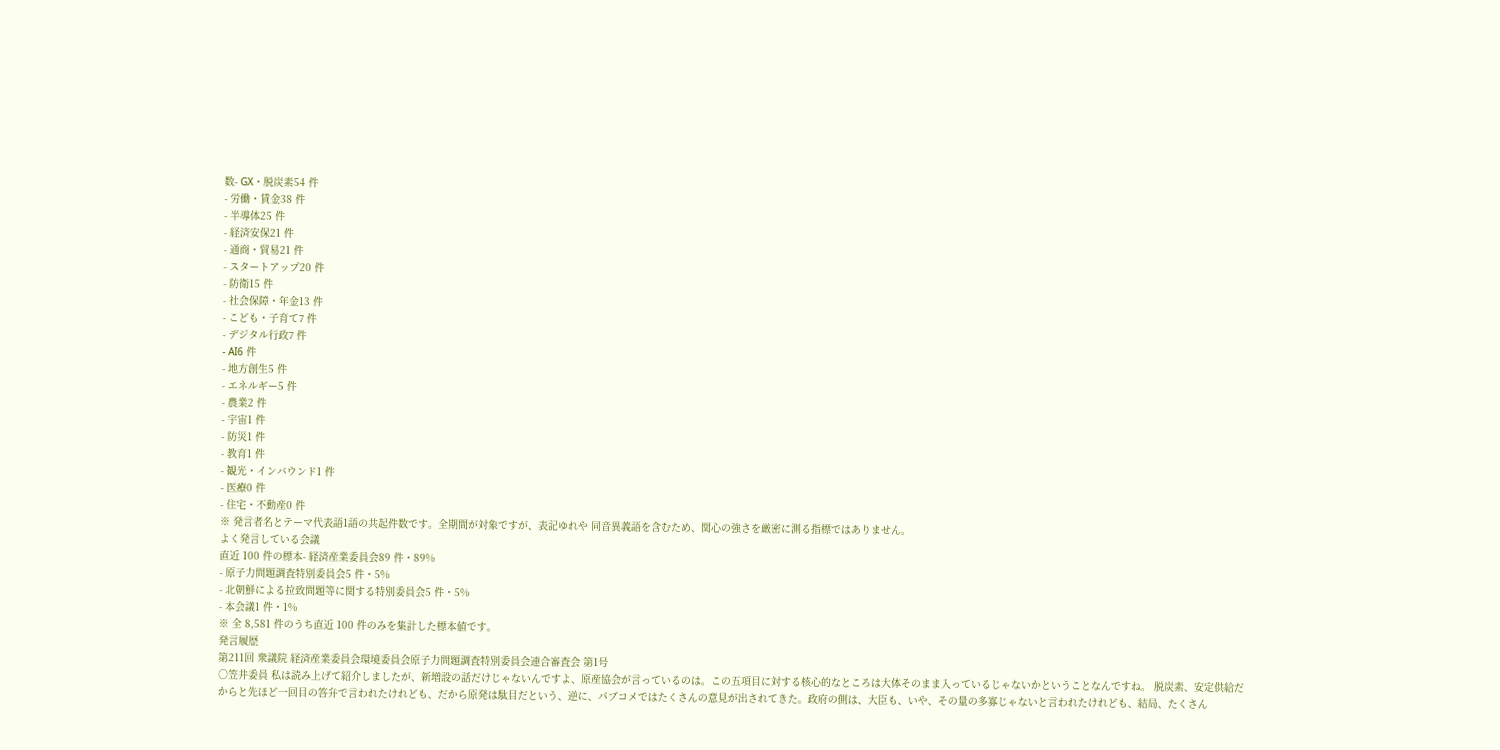数- GX・脱炭素54 件
- 労働・賃金38 件
- 半導体25 件
- 経済安保21 件
- 通商・貿易21 件
- スタートアップ20 件
- 防衛15 件
- 社会保障・年金13 件
- こども・子育て7 件
- デジタル行政7 件
- AI6 件
- 地方創生5 件
- エネルギー5 件
- 農業2 件
- 宇宙1 件
- 防災1 件
- 教育1 件
- 観光・インバウンド1 件
- 医療0 件
- 住宅・不動産0 件
※ 発言者名とテーマ代表語1語の共起件数です。全期間が対象ですが、表記ゆれや 同音異義語を含むため、関心の強さを厳密に測る指標ではありません。
よく発言している会議
直近 100 件の標本- 経済産業委員会89 件・89%
- 原子力問題調査特別委員会5 件・5%
- 北朝鮮による拉致問題等に関する特別委員会5 件・5%
- 本会議1 件・1%
※ 全 8,581 件のうち直近 100 件のみを集計した標本値です。
発言履歴
第211回 衆議院 経済産業委員会環境委員会原子力問題調査特別委員会連合審査会 第1号
○笠井委員 私は読み上げて紹介しましたが、新増設の話だけじゃないんですよ、原産協会が言っているのは。この五項目に対する核心的なところは大体そのまま入っているじゃないかということなんですね。 脱炭素、安定供給だからと先ほど一回目の答弁で言われたけれども、だから原発は駄目だという、逆に、パブコメではたくさんの意見が出されてきた。政府の側は、大臣も、いや、その量の多寡じゃないと言われたけれども、結局、たくさん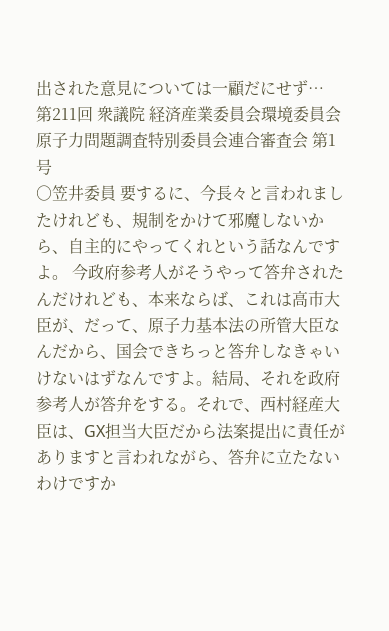出された意見については一顧だにせず…
第211回 衆議院 経済産業委員会環境委員会原子力問題調査特別委員会連合審査会 第1号
○笠井委員 要するに、今長々と言われましたけれども、規制をかけて邪魔しないから、自主的にやってくれという話なんですよ。 今政府参考人がそうやって答弁されたんだけれども、本来ならば、これは高市大臣が、だって、原子力基本法の所管大臣なんだから、国会できちっと答弁しなきゃいけないはずなんですよ。結局、それを政府参考人が答弁をする。それで、西村経産大臣は、GX担当大臣だから法案提出に責任がありますと言われながら、答弁に立たないわけですか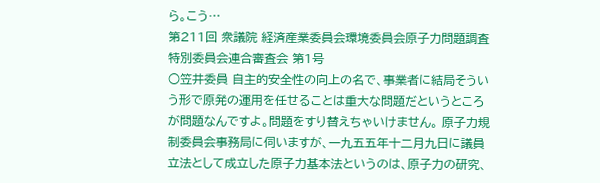ら。こう…
第211回 衆議院 経済産業委員会環境委員会原子力問題調査特別委員会連合審査会 第1号
○笠井委員 自主的安全性の向上の名で、事業者に結局そういう形で原発の運用を任せることは重大な問題だというところが問題なんですよ。問題をすり替えちゃいけません。 原子力規制委員会事務局に伺いますが、一九五五年十二月九日に議員立法として成立した原子力基本法というのは、原子力の研究、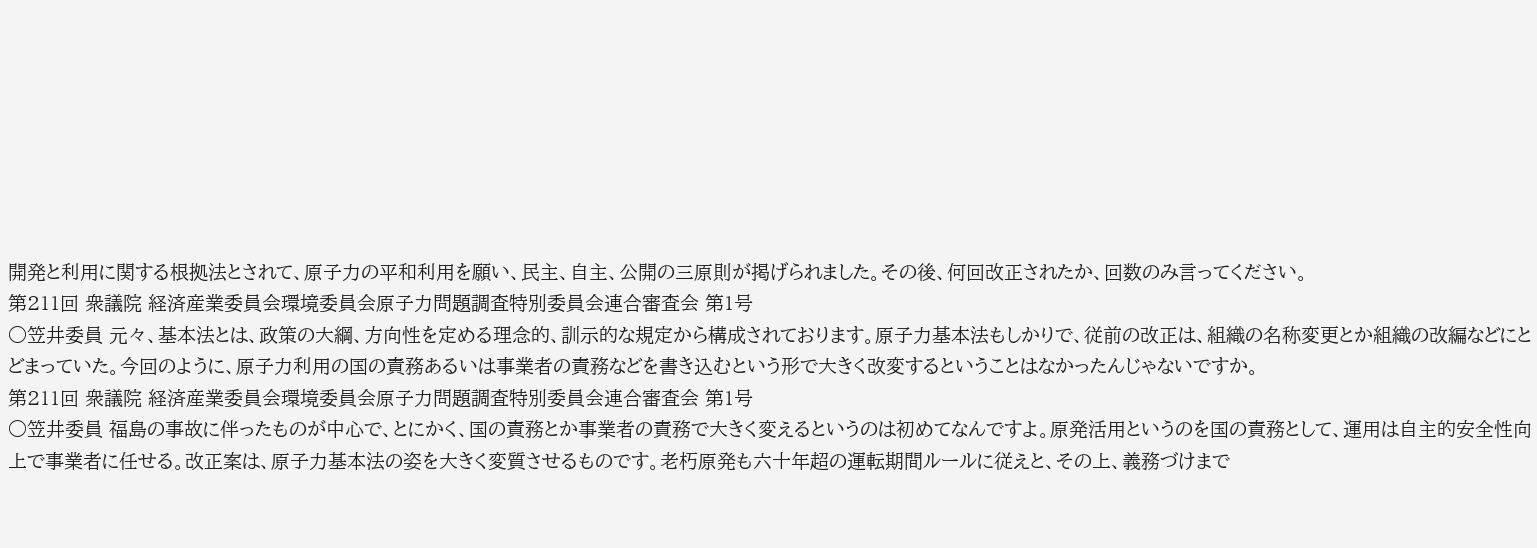開発と利用に関する根拠法とされて、原子力の平和利用を願い、民主、自主、公開の三原則が掲げられました。その後、何回改正されたか、回数のみ言ってください。
第211回 衆議院 経済産業委員会環境委員会原子力問題調査特別委員会連合審査会 第1号
○笠井委員 元々、基本法とは、政策の大綱、方向性を定める理念的、訓示的な規定から構成されております。原子力基本法もしかりで、従前の改正は、組織の名称変更とか組織の改編などにとどまっていた。今回のように、原子力利用の国の責務あるいは事業者の責務などを書き込むという形で大きく改変するということはなかったんじゃないですか。
第211回 衆議院 経済産業委員会環境委員会原子力問題調査特別委員会連合審査会 第1号
○笠井委員 福島の事故に伴ったものが中心で、とにかく、国の責務とか事業者の責務で大きく変えるというのは初めてなんですよ。原発活用というのを国の責務として、運用は自主的安全性向上で事業者に任せる。改正案は、原子力基本法の姿を大きく変質させるものです。老朽原発も六十年超の運転期間ルールに従えと、その上、義務づけまで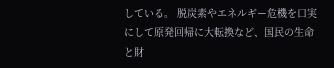している。 脱炭素やエネルギー危機を口実にして原発回帰に大転換など、国民の生命と財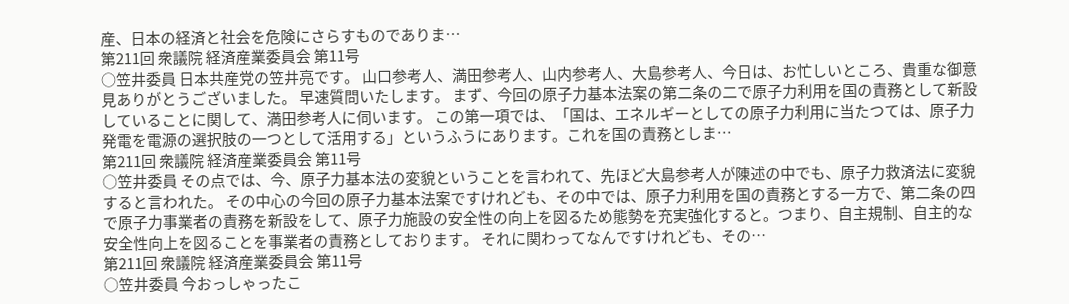産、日本の経済と社会を危険にさらすものでありま…
第211回 衆議院 経済産業委員会 第11号
○笠井委員 日本共産党の笠井亮です。 山口参考人、満田参考人、山内参考人、大島参考人、今日は、お忙しいところ、貴重な御意見ありがとうございました。 早速質問いたします。 まず、今回の原子力基本法案の第二条の二で原子力利用を国の責務として新設していることに関して、満田参考人に伺います。 この第一項では、「国は、エネルギーとしての原子力利用に当たつては、原子力発電を電源の選択肢の一つとして活用する」というふうにあります。これを国の責務としま…
第211回 衆議院 経済産業委員会 第11号
○笠井委員 その点では、今、原子力基本法の変貌ということを言われて、先ほど大島参考人が陳述の中でも、原子力救済法に変貌すると言われた。 その中心の今回の原子力基本法案ですけれども、その中では、原子力利用を国の責務とする一方で、第二条の四で原子力事業者の責務を新設をして、原子力施設の安全性の向上を図るため態勢を充実強化すると。つまり、自主規制、自主的な安全性向上を図ることを事業者の責務としております。 それに関わってなんですけれども、その…
第211回 衆議院 経済産業委員会 第11号
○笠井委員 今おっしゃったこ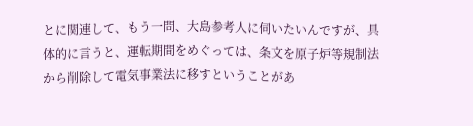とに関連して、もう一問、大島参考人に伺いたいんですが、具体的に言うと、運転期間をめぐっては、条文を原子炉等規制法から削除して電気事業法に移すということがあ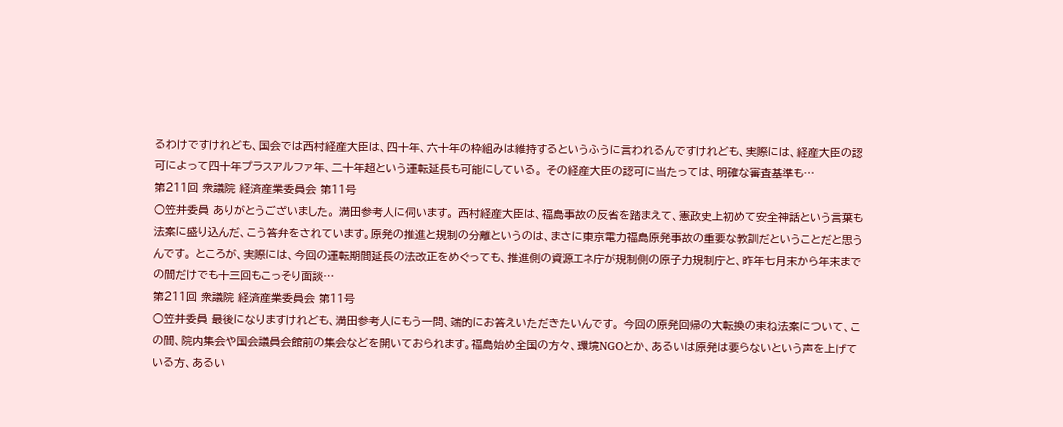るわけですけれども、国会では西村経産大臣は、四十年、六十年の枠組みは維持するというふうに言われるんですけれども、実際には、経産大臣の認可によって四十年プラスアルファ年、二十年超という運転延長も可能にしている。 その経産大臣の認可に当たっては、明確な審査基準も…
第211回 衆議院 経済産業委員会 第11号
○笠井委員 ありがとうございました。 満田参考人に伺います。 西村経産大臣は、福島事故の反省を踏まえて、憲政史上初めて安全神話という言葉も法案に盛り込んだ、こう答弁をされています。原発の推進と規制の分離というのは、まさに東京電力福島原発事故の重要な教訓だということだと思うんです。 ところが、実際には、今回の運転期間延長の法改正をめぐっても、推進側の資源エネ庁が規制側の原子力規制庁と、昨年七月末から年末までの間だけでも十三回もこっそり面談…
第211回 衆議院 経済産業委員会 第11号
○笠井委員 最後になりますけれども、満田参考人にもう一問、端的にお答えいただきたいんです。 今回の原発回帰の大転換の束ね法案について、この間、院内集会や国会議員会館前の集会などを開いておられます。福島始め全国の方々、環境NGOとか、あるいは原発は要らないという声を上げている方、あるい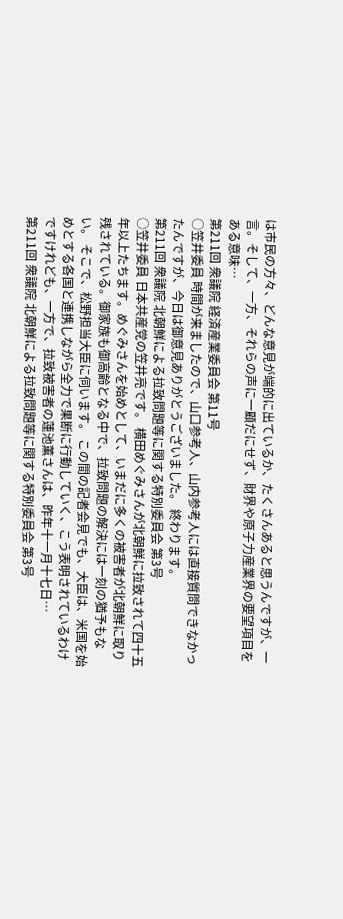は市民の方々、どんな意見が端的に出ているか、たくさんあると思うんですが、一言。そして、一方、それらの声に一顧だにせず、財界や原子力産業界の要望項目をある意味…
第211回 衆議院 経済産業委員会 第11号
○笠井委員 時間が来ましたので、山口参考人、山内参考人には直接質問できなかったんですが、今日は御意見ありがとうございました。 終わります。
第211回 衆議院 北朝鮮による拉致問題等に関する特別委員会 第3号
○笠井委員 日本共産党の笠井亮です。 横田めぐみさんが北朝鮮に拉致されて四十五年以上たちます。めぐみさんを始めとして、いまだに多くの被害者が北朝鮮に取り残されている。御家族も御高齢となる中で、拉致問題の解決には一刻の猶予もない。 そこで、松野担当大臣に伺います。 この間の記者会見でも、大臣は、米国を始めとする各国と連携しながら全力で果断に行動していく、こう表明されているわけですけれども、一方で、拉致被害者の蓮池薫さんは、昨年十一月十七日…
第211回 衆議院 北朝鮮による拉致問題等に関する特別委員会 第3号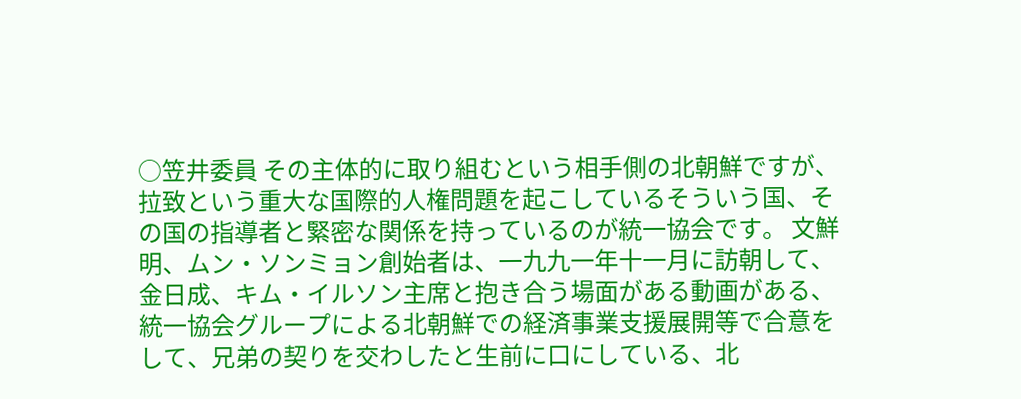○笠井委員 その主体的に取り組むという相手側の北朝鮮ですが、拉致という重大な国際的人権問題を起こしているそういう国、その国の指導者と緊密な関係を持っているのが統一協会です。 文鮮明、ムン・ソンミョン創始者は、一九九一年十一月に訪朝して、金日成、キム・イルソン主席と抱き合う場面がある動画がある、統一協会グループによる北朝鮮での経済事業支援展開等で合意をして、兄弟の契りを交わしたと生前に口にしている、北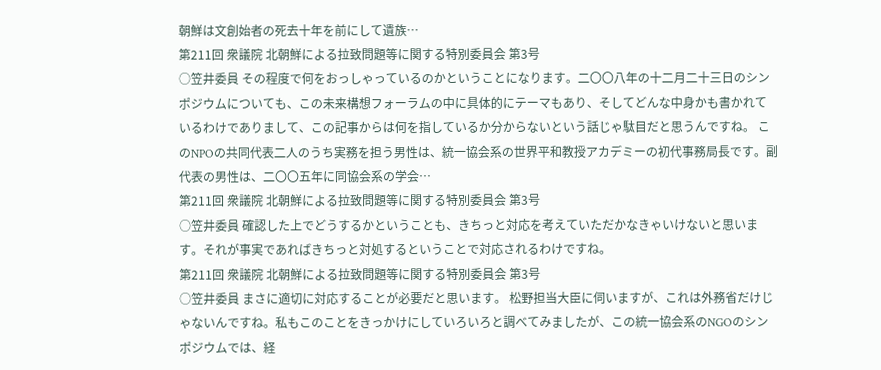朝鮮は文創始者の死去十年を前にして遺族…
第211回 衆議院 北朝鮮による拉致問題等に関する特別委員会 第3号
○笠井委員 その程度で何をおっしゃっているのかということになります。二〇〇八年の十二月二十三日のシンポジウムについても、この未来構想フォーラムの中に具体的にテーマもあり、そしてどんな中身かも書かれているわけでありまして、この記事からは何を指しているか分からないという話じゃ駄目だと思うんですね。 このNPOの共同代表二人のうち実務を担う男性は、統一協会系の世界平和教授アカデミーの初代事務局長です。副代表の男性は、二〇〇五年に同協会系の学会…
第211回 衆議院 北朝鮮による拉致問題等に関する特別委員会 第3号
○笠井委員 確認した上でどうするかということも、きちっと対応を考えていただかなきゃいけないと思います。それが事実であればきちっと対処するということで対応されるわけですね。
第211回 衆議院 北朝鮮による拉致問題等に関する特別委員会 第3号
○笠井委員 まさに適切に対応することが必要だと思います。 松野担当大臣に伺いますが、これは外務省だけじゃないんですね。私もこのことをきっかけにしていろいろと調べてみましたが、この統一協会系のNGOのシンポジウムでは、経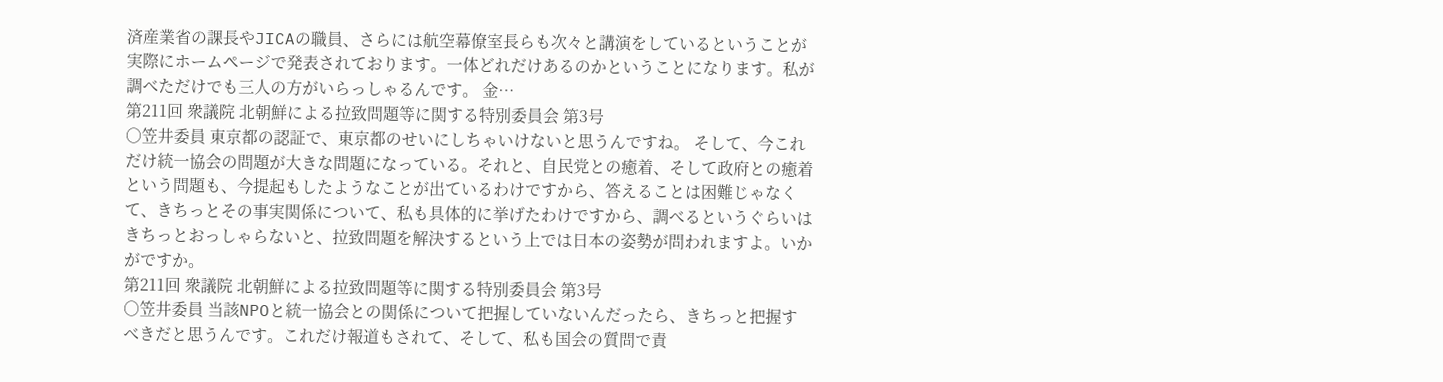済産業省の課長やJICAの職員、さらには航空幕僚室長らも次々と講演をしているということが実際にホームページで発表されております。一体どれだけあるのかということになります。私が調べただけでも三人の方がいらっしゃるんです。 金…
第211回 衆議院 北朝鮮による拉致問題等に関する特別委員会 第3号
○笠井委員 東京都の認証で、東京都のせいにしちゃいけないと思うんですね。 そして、今これだけ統一協会の問題が大きな問題になっている。それと、自民党との癒着、そして政府との癒着という問題も、今提起もしたようなことが出ているわけですから、答えることは困難じゃなくて、きちっとその事実関係について、私も具体的に挙げたわけですから、調べるというぐらいはきちっとおっしゃらないと、拉致問題を解決するという上では日本の姿勢が問われますよ。いかがですか。
第211回 衆議院 北朝鮮による拉致問題等に関する特別委員会 第3号
○笠井委員 当該NPOと統一協会との関係について把握していないんだったら、きちっと把握すべきだと思うんです。これだけ報道もされて、そして、私も国会の質問で責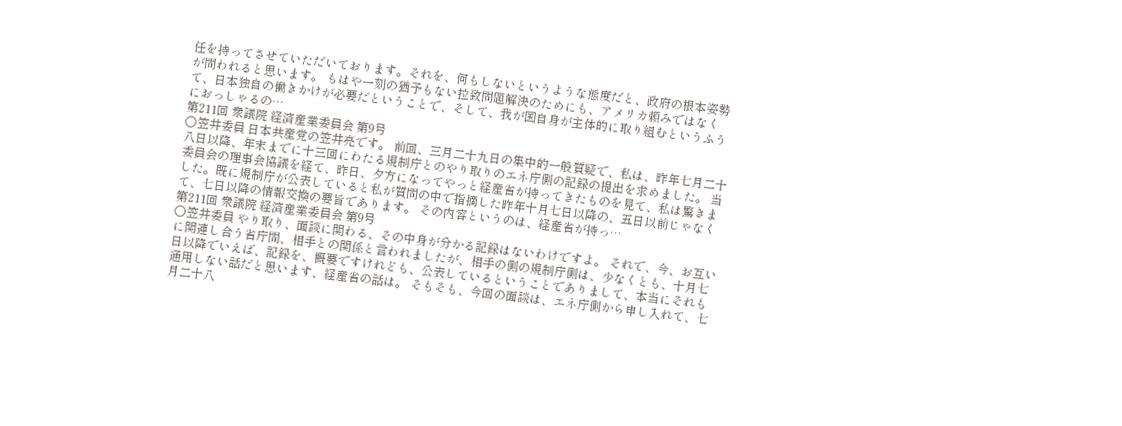任を持ってさせていただいております。それを、何もしないというような態度だと、政府の根本姿勢が問われると思います。 もはや一刻の猶予もない拉致問題解決のためにも、アメリカ頼みではなくて、日本独自の働きかけが必要だということで、そして、我が国自身が主体的に取り組むというふうにおっしゃるの…
第211回 衆議院 経済産業委員会 第9号
○笠井委員 日本共産党の笠井亮です。 前回、三月二十九日の集中的一般質疑で、私は、昨年七月二十八日以降、年末までに十三回にわたる規制庁とのやり取りのエネ庁側の記録の提出を求めました。 当委員会の理事会協議を経て、昨日、夕方になってやっと経産省が持ってきたものを見て、私は驚きました。既に規制庁が公表していると私が質問の中で指摘した昨年十月七日以降の、五日以前じゃなくて、七日以降の情報交換の要旨であります。 その内容というのは、経産省が持っ…
第211回 衆議院 経済産業委員会 第9号
○笠井委員 やり取り、面談に関わる、その中身が分かる記録はないわけですよ。 それで、今、お互いに関連し合う省庁間、相手との関係と言われましたが、相手の側の規制庁側は、少なくとも、十月七日以降でいえば、記録を、概要ですけれども、公表しているということでありまして、本当にそれも通用しない話だと思います、経産省の話は。 そもそも、今回の面談は、エネ庁側から申し入れて、七月二十八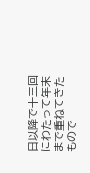日以降で十三回にわたって年末まで重ねてきたもので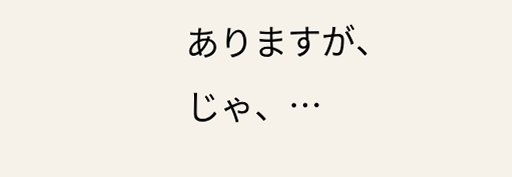ありますが、じゃ、…